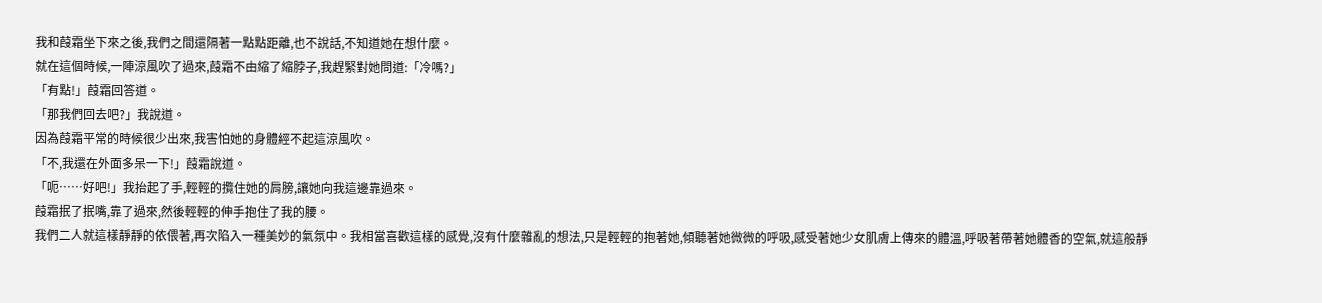我和葭霜坐下來之後,我們之間還隔著一點點距離,也不說話,不知道她在想什麼。
就在這個時候,一陣涼風吹了過來,葭霜不由縮了縮脖子,我趕緊對她問道:「冷嗎?」
「有點!」葭霜回答道。
「那我們回去吧?」我說道。
因為葭霜平常的時候很少出來,我害怕她的身體經不起這涼風吹。
「不,我還在外面多呆一下!」葭霜說道。
「呃……好吧!」我抬起了手,輕輕的攬住她的肩膀,讓她向我這邊靠過來。
葭霜抿了抿嘴,靠了過來,然後輕輕的伸手抱住了我的腰。
我們二人就這樣靜靜的依偎著,再次陷入一種美妙的氣氛中。我相當喜歡這樣的感覺,沒有什麼雜亂的想法,只是輕輕的抱著她,傾聽著她微微的呼吸,感受著她少女肌膚上傳來的體溫,呼吸著帶著她體香的空氣,就這般靜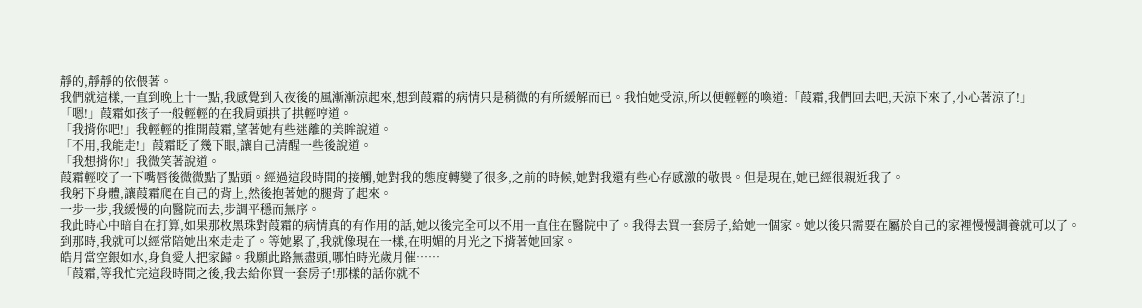靜的,靜靜的依偎著。
我們就這樣,一直到晚上十一點,我感覺到入夜後的風漸漸涼起來,想到葭霜的病情只是稍微的有所緩解而已。我怕她受涼,所以便輕輕的喚道:「葭霜,我們回去吧,天涼下來了,小心著涼了!」
「嗯!」葭霜如孩子一般輕輕的在我肩頭拱了拱輕哼道。
「我揹你吧!」我輕輕的推開葭霜,望著她有些迷離的美眸說道。
「不用,我能走!」葭霜眨了幾下眼,讓自己清醒一些後說道。
「我想揹你!」我微笑著說道。
葭霜輕咬了一下嘴唇後微微點了點頭。經過這段時間的接觸,她對我的態度轉變了很多,之前的時候,她對我還有些心存感激的敬畏。但是現在,她已經很親近我了。
我躬下身體,讓葭霜爬在自己的背上,然後抱著她的腿背了起來。
一步一步,我緩慢的向醫院而去,步調平穩而無序。
我此時心中暗自在打算,如果那枚黑珠對葭霜的病情真的有作用的話,她以後完全可以不用一直住在醫院中了。我得去買一套房子,給她一個家。她以後只需要在屬於自己的家裡慢慢調養就可以了。
到那時,我就可以經常陪她出來走走了。等她累了,我就像現在一樣,在明媚的月光之下揹著她回家。
皓月當空銀如水,身負愛人把家歸。我願此路無盡頭,哪怕時光歲月催……
「葭霜,等我忙完這段時間之後,我去給你買一套房子!那樣的話你就不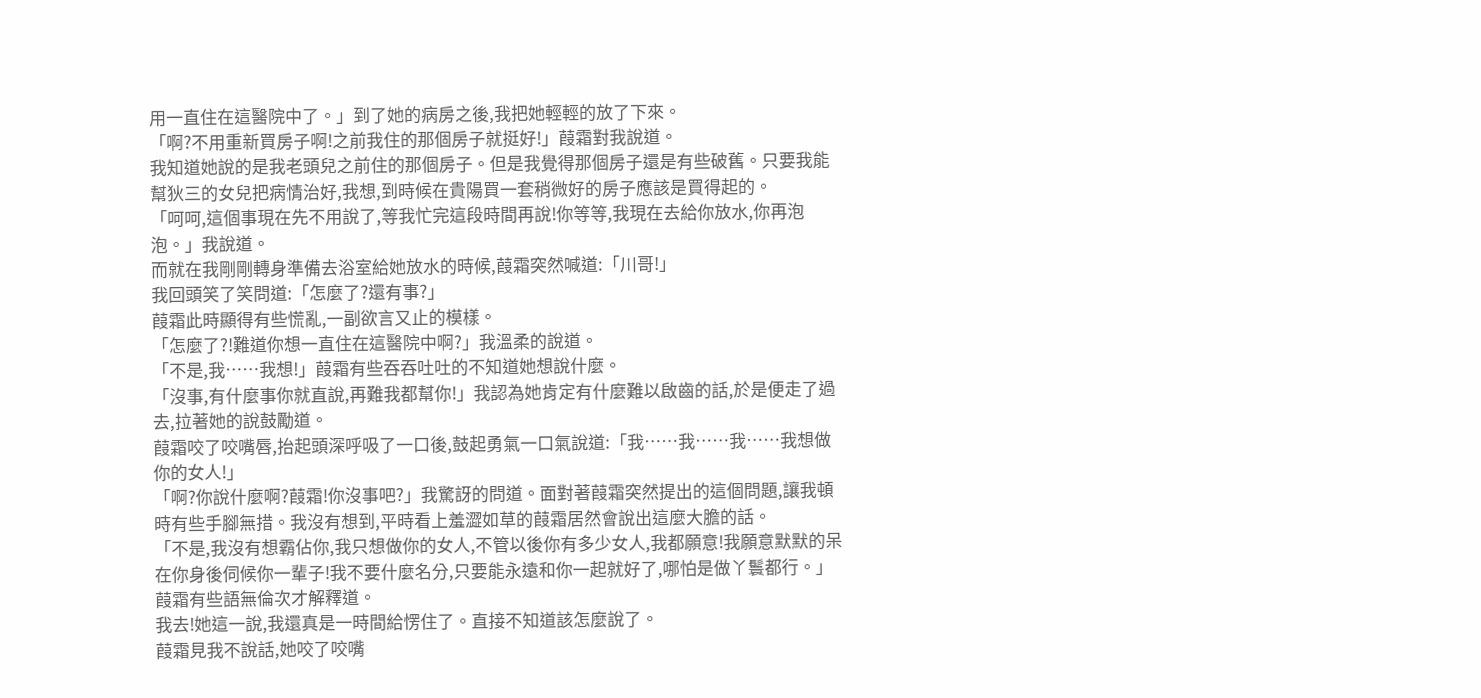用一直住在這醫院中了。」到了她的病房之後,我把她輕輕的放了下來。
「啊?不用重新買房子啊!之前我住的那個房子就挺好!」葭霜對我說道。
我知道她說的是我老頭兒之前住的那個房子。但是我覺得那個房子還是有些破舊。只要我能幫狄三的女兒把病情治好,我想,到時候在貴陽買一套稍微好的房子應該是買得起的。
「呵呵,這個事現在先不用說了,等我忙完這段時間再說!你等等,我現在去給你放水,你再泡泡。」我說道。
而就在我剛剛轉身準備去浴室給她放水的時候,葭霜突然喊道:「川哥!」
我回頭笑了笑問道:「怎麼了?還有事?」
葭霜此時顯得有些慌亂,一副欲言又止的模樣。
「怎麼了?!難道你想一直住在這醫院中啊?」我溫柔的說道。
「不是,我……我想!」葭霜有些吞吞吐吐的不知道她想說什麼。
「沒事,有什麼事你就直說,再難我都幫你!」我認為她肯定有什麼難以啟齒的話,於是便走了過去,拉著她的說鼓勵道。
葭霜咬了咬嘴唇,抬起頭深呼吸了一口後,鼓起勇氣一口氣說道:「我……我……我……我想做你的女人!」
「啊?你說什麼啊?葭霜!你沒事吧?」我驚訝的問道。面對著葭霜突然提出的這個問題,讓我頓時有些手腳無措。我沒有想到,平時看上羞澀如草的葭霜居然會說出這麼大膽的話。
「不是,我沒有想霸佔你,我只想做你的女人,不管以後你有多少女人,我都願意!我願意默默的呆在你身後伺候你一輩子!我不要什麼名分,只要能永遠和你一起就好了,哪怕是做丫鬟都行。」葭霜有些語無倫次才解釋道。
我去!她這一說,我還真是一時間給愣住了。直接不知道該怎麼說了。
葭霜見我不說話,她咬了咬嘴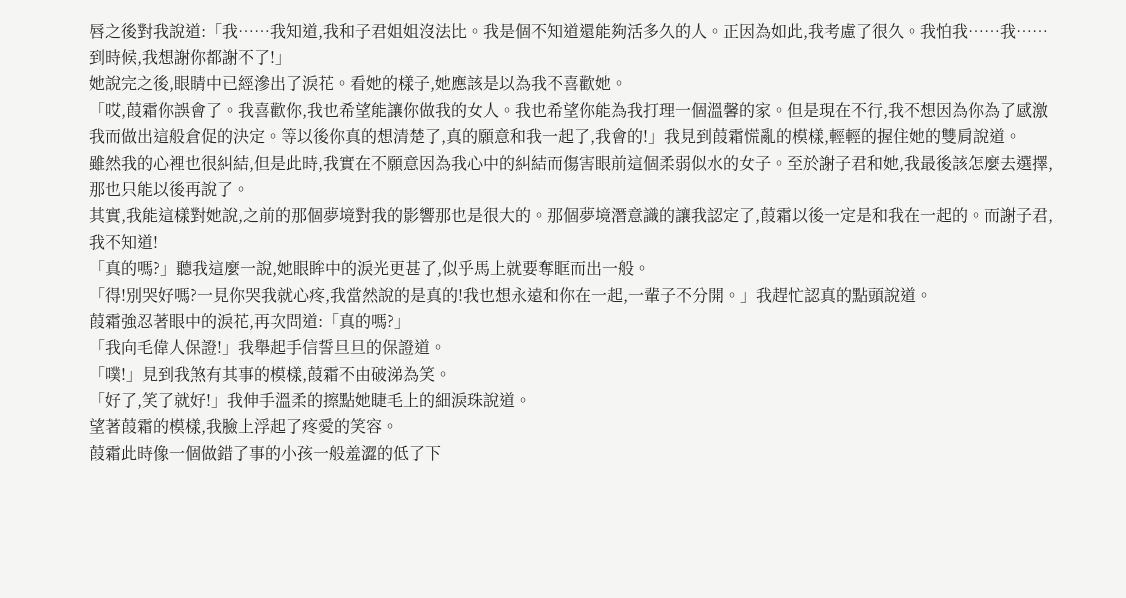唇之後對我說道:「我……我知道,我和子君姐姐沒法比。我是個不知道還能夠活多久的人。正因為如此,我考慮了很久。我怕我……我……到時候,我想謝你都謝不了!」
她說完之後,眼睛中已經滲出了淚花。看她的樣子,她應該是以為我不喜歡她。
「哎,葭霜你誤會了。我喜歡你,我也希望能讓你做我的女人。我也希望你能為我打理一個溫馨的家。但是現在不行,我不想因為你為了感激我而做出這般倉促的決定。等以後你真的想清楚了,真的願意和我一起了,我會的!」我見到葭霜慌亂的模樣,輕輕的握住她的雙肩說道。
雖然我的心裡也很糾結,但是此時,我實在不願意因為我心中的糾結而傷害眼前這個柔弱似水的女子。至於謝子君和她,我最後該怎麼去選擇,那也只能以後再說了。
其實,我能這樣對她說,之前的那個夢境對我的影響那也是很大的。那個夢境潛意識的讓我認定了,葭霜以後一定是和我在一起的。而謝子君,我不知道!
「真的嗎?」聽我這麼一說,她眼眸中的淚光更甚了,似乎馬上就要奪眶而出一般。
「得!別哭好嗎?一見你哭我就心疼,我當然說的是真的!我也想永遠和你在一起,一輩子不分開。」我趕忙認真的點頭說道。
葭霜強忍著眼中的淚花,再次問道:「真的嗎?」
「我向毛偉人保證!」我舉起手信誓旦旦的保證道。
「噗!」見到我煞有其事的模樣,葭霜不由破涕為笑。
「好了,笑了就好!」我伸手溫柔的擦點她睫毛上的細淚珠說道。
望著葭霜的模樣,我臉上浮起了疼愛的笑容。
葭霜此時像一個做錯了事的小孩一般羞澀的低了下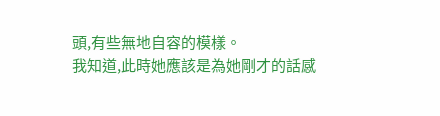頭,有些無地自容的模樣。
我知道,此時她應該是為她剛才的話感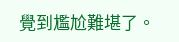覺到尷尬難堪了。